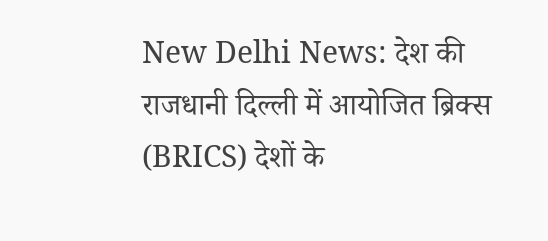New Delhi News: देश की राजधानी दिल्ली में आयोजित ब्रिक्स (BRICS) देशों के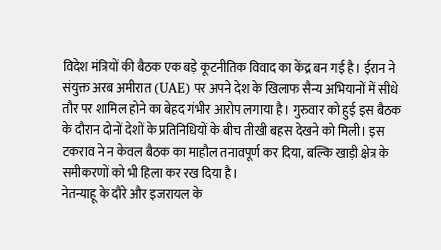विदेश मंत्रियों की बैठक एक बड़े कूटनीतिक विवाद का केंद्र बन गई है। ईरान ने संयुक्त अरब अमीरात (UAE) पर अपने देश के खिलाफ सैन्य अभियानों में सीधे तौर पर शामिल होने का बेहद गंभीर आरोप लगाया है। गुरुवार को हुई इस बैठक के दौरान दोनों देशों के प्रतिनिधियों के बीच तीखी बहस देखने को मिली। इस टकराव ने न केवल बैठक का माहौल तनावपूर्ण कर दिया, बल्कि खाड़ी क्षेत्र के समीकरणों को भी हिला कर रख दिया है।
नेतन्याहू के दौरे और इजरायल के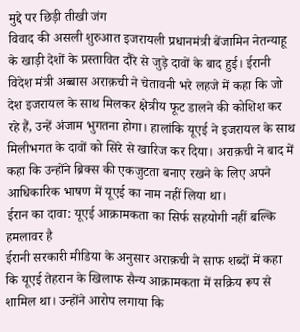मुद्दे पर छिड़ी तीखी जंग
विवाद की असली शुरुआत इजरायली प्रधानमंत्री बेंजामिन नेतन्याहू के खाड़ी देशों के प्रस्तावित दौरे से जुड़े दावों के बाद हुई। ईरानी विदेश मंत्री अब्बास अराक़ची ने चेतावनी भरे लहजे में कहा कि जो देश इजरायल के साथ मिलकर क्षेत्रीय फूट डालने की कोशिश कर रहे हैं, उन्हें अंजाम भुगतना होगा। हालांकि यूएई ने इजरायल के साथ मिलीभगत के दावों को सिरे से खारिज कर दिया। अराक़ची ने बाद में कहा कि उन्होंने ब्रिक्स की एकजुटता बनाए रखने के लिए अपने आधिकारिक भाषण में यूएई का नाम नहीं लिया था।
ईरान का दावा: यूएई आक्रामकता का सिर्फ सहयोगी नहीं बल्कि हमलावर है
ईरानी सरकारी मीडिया के अनुसार अराक़ची ने साफ शब्दों में कहा कि यूएई तेहरान के खिलाफ सैन्य आक्रामकता में सक्रिय रूप से शामिल था। उन्होंने आरोप लगाया कि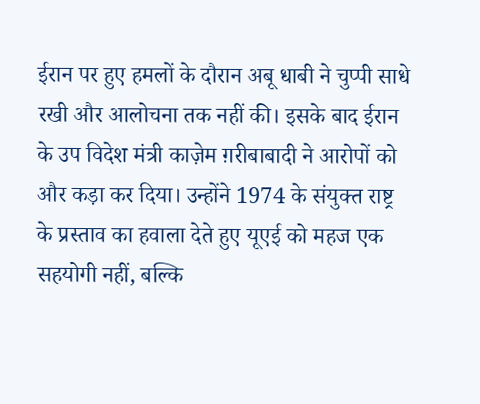ईरान पर हुए हमलों के दौरान अबू धाबी ने चुप्पी साधे रखी और आलोचना तक नहीं की। इसके बाद ईरान के उप विदेश मंत्री काज़ेम ग़रीबाबादी ने आरोपों को और कड़ा कर दिया। उन्होंने 1974 के संयुक्त राष्ट्र के प्रस्ताव का हवाला देते हुए यूएई को महज एक सहयोगी नहीं, बल्कि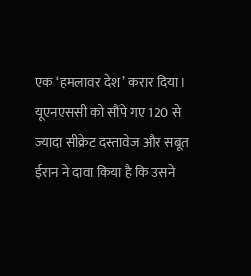एक ‘हमलावर देश’ करार दिया।
यूएनएससी को सौंपे गए 120 से ज्यादा सीक्रेट दस्तावेज और सबूत
ईरान ने दावा किया है कि उसने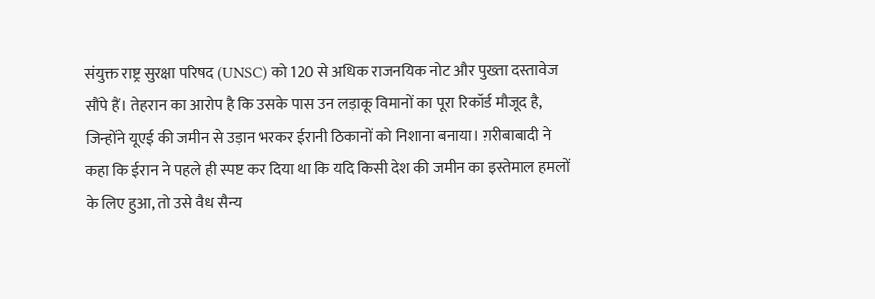संयुक्त राष्ट्र सुरक्षा परिषद (UNSC) को 120 से अधिक राजनयिक नोट और पुख्ता दस्तावेज सौंपे हैं। तेहरान का आरोप है कि उसके पास उन लड़ाकू विमानों का पूरा रिकॉर्ड मौजूद है, जिन्होंने यूएई की जमीन से उड़ान भरकर ईरानी ठिकानों को निशाना बनाया। ग़रीबाबादी ने कहा कि ईरान ने पहले ही स्पष्ट कर दिया था कि यदि किसी देश की जमीन का इस्तेमाल हमलों के लिए हुआ, तो उसे वैध सैन्य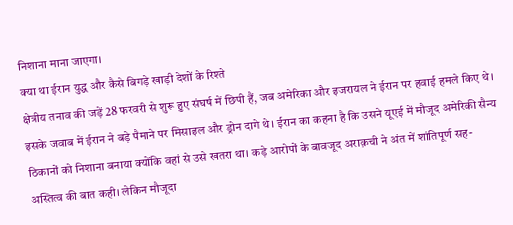निशाना माना जाएगा।
क्या था ईरान युद्ध और कैसे बिगड़े खाड़ी देशों के रिश्ते
क्षेत्रीय तनाव की जड़ें 28 फरवरी से शुरू हुए संघर्ष में छिपी हैं, जब अमेरिका और इजरायल ने ईरान पर हवाई हमले किए थे। इसके जवाब में ईरान ने बड़े पैमाने पर मिसाइल और ड्रोन दागे थे। ईरान का कहना है कि उसने यूएई में मौजूद अमेरिकी सैन्य ठिकानों को निशाना बनाया क्योंकि वहां से उसे खतरा था। कड़े आरोपों के बावजूद अराक़ची ने अंत में शांतिपूर्ण सह-अस्तित्व की बात कही। लेकिन मौजूदा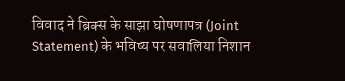विवाद ने ब्रिक्स के साझा घोषणापत्र (Joint Statement) के भविष्य पर सवालिया निशान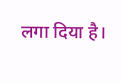लगा दिया है।